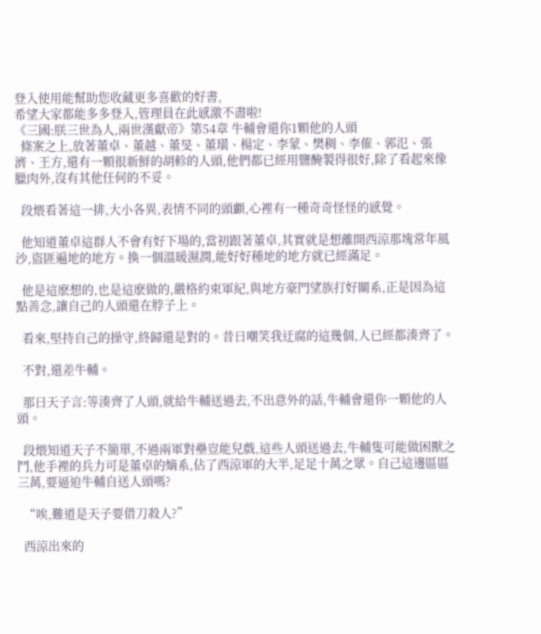登入使用能幫助您收藏更多喜歡的好書,
希望大家都能多多登入,管理員在此感激不盡啦!
《三國:朕三世為人,兩世漢獻帝》第54章 牛輔會還你1顆他的人頭
  條案之上,放著董卓、董越、董旻、董璜、楊定、李蒙、樊稠、李傕、郭氾、張濟、王方,還有一顆很新鮮的胡軫的人頭,他們都已經用鹽醃製得很好,除了看起來像臘肉外,沒有其他任何的不妥。

  段煨看著這一排,大小各異,表情不同的頭顱,心裡有一種奇奇怪怪的感覺。

  他知道董卓這群人不會有好下場的,當初跟著董卓,其實就是想離開西涼那塊常年風沙,盜匪遍地的地方。換一個溫暖濕潤,能好好種地的地方就已經滿足。

  他是這麽想的,也是這麽做的,嚴格約束軍紀,與地方豪門望族打好關系,正是因為這點善念,讓自己的人頭還在脖子上。

  看來,堅持自己的操守,終歸還是對的。昔日嘲笑我迂腐的這幾個,人已經都湊齊了。

  不對,還差牛輔。

  那日天子言:等湊齊了人頭,就給牛輔送過去,不出意外的話,牛輔會還你一顆他的人頭。

  段煨知道天子不簡單,不過兩軍對壘豈能兒戲,這些人頭送過去,牛輔隻可能做困獸之鬥,他手裡的兵力可是董卓的嫡系,佔了西涼軍的大半,足足十萬之眾。自己這邊區區三萬,要逼迫牛輔自送人頭嗎?

  “唉,難道是天子要借刀殺人?”

  西涼出來的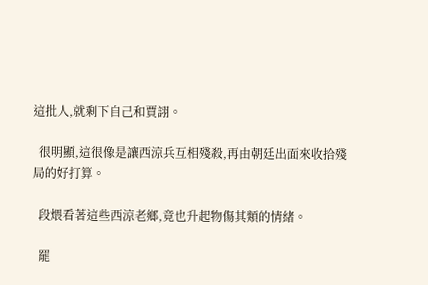這批人,就剩下自己和賈詡。

  很明顯,這很像是讓西涼兵互相殘殺,再由朝廷出面來收拾殘局的好打算。

  段煨看著這些西涼老鄉,竟也升起物傷其類的情緒。

  罷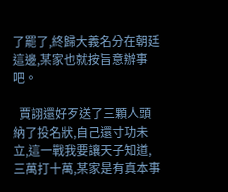了罷了,終歸大義名分在朝廷這邊,某家也就按旨意辦事吧。

  賈詡還好歹送了三顆人頭納了投名狀,自己還寸功未立,這一戰我要讓天子知道,三萬打十萬,某家是有真本事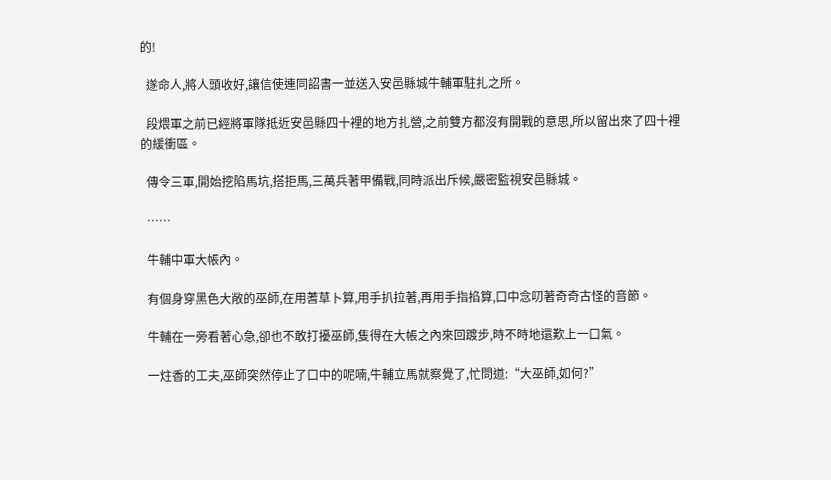的!

  遂命人,將人頭收好,讓信使連同詔書一並送入安邑縣城牛輔軍駐扎之所。

  段煨軍之前已經將軍隊抵近安邑縣四十裡的地方扎營,之前雙方都沒有開戰的意思,所以留出來了四十裡的緩衝區。

  傳令三軍,開始挖陷馬坑,搭拒馬,三萬兵著甲備戰,同時派出斥候,嚴密監視安邑縣城。

  ……

  牛輔中軍大帳內。

  有個身穿黑色大敞的巫師,在用蓍草卜算,用手扒拉著,再用手指掐算,口中念叨著奇奇古怪的音節。

  牛輔在一旁看著心急,卻也不敢打擾巫師,隻得在大帳之內來回踱步,時不時地還歎上一口氣。

  一炷香的工夫,巫師突然停止了口中的呢喃,牛輔立馬就察覺了,忙問道:“大巫師,如何?”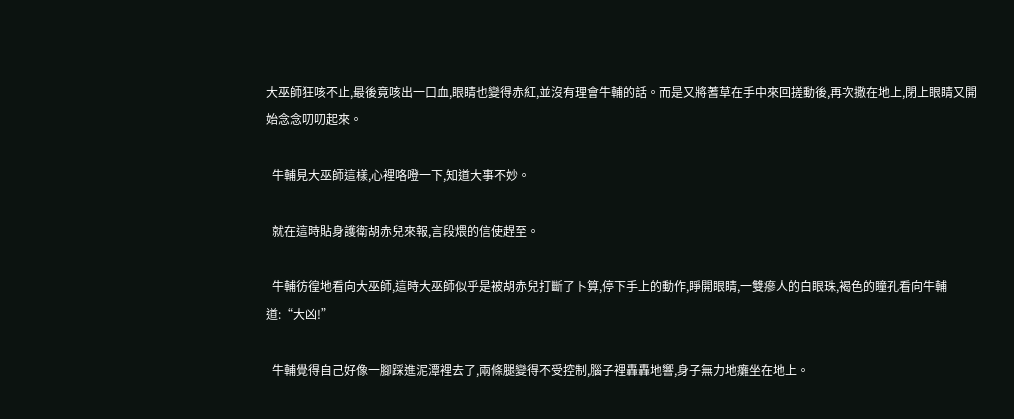大巫師狂咳不止,最後竟咳出一口血,眼睛也變得赤紅,並沒有理會牛輔的話。而是又將蓍草在手中來回搓動後,再次撒在地上,閉上眼睛又開始念念叨叨起來。

  牛輔見大巫師這樣,心裡咯噔一下,知道大事不妙。

  就在這時貼身護衛胡赤兒來報,言段煨的信使趕至。

  牛輔彷徨地看向大巫師,這時大巫師似乎是被胡赤兒打斷了卜算,停下手上的動作,睜開眼睛,一雙瘮人的白眼珠,褐色的瞳孔看向牛輔道:“大凶!”

  牛輔覺得自己好像一腳踩進泥潭裡去了,兩條腿變得不受控制,腦子裡轟轟地響,身子無力地癱坐在地上。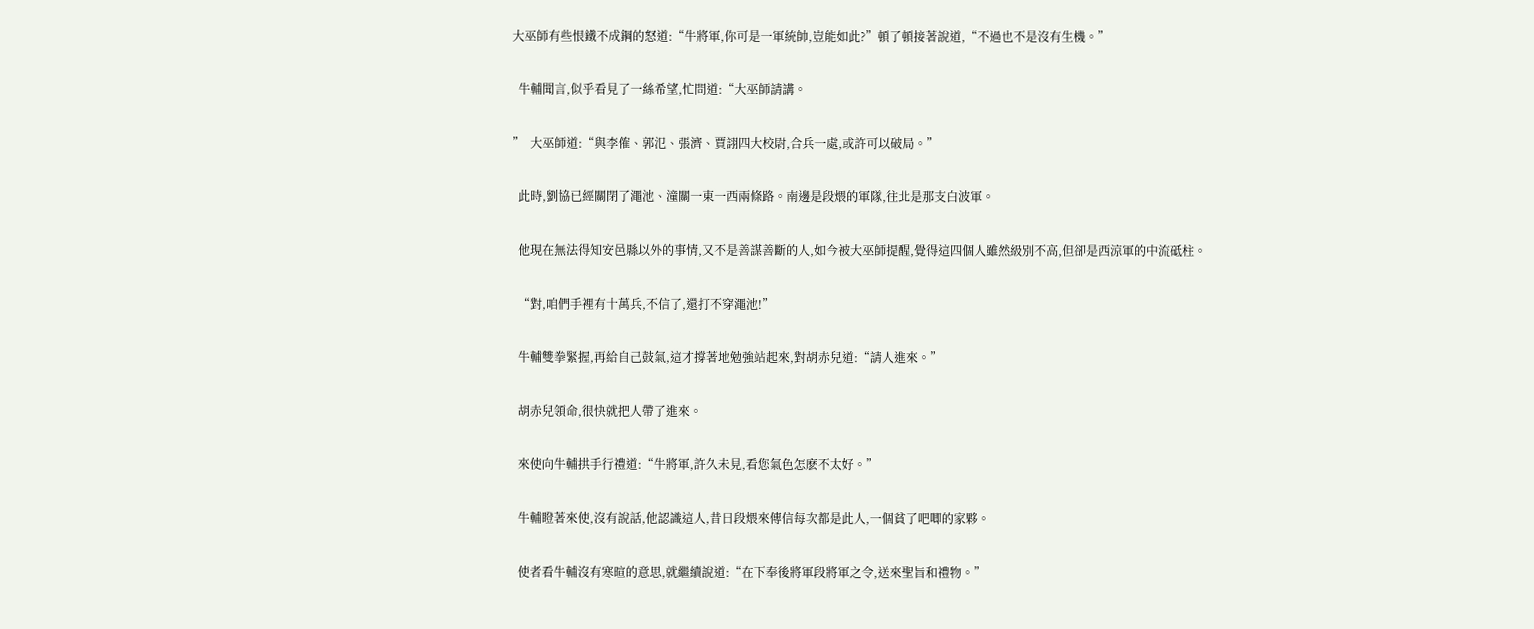大巫師有些恨鐵不成鋼的怒道:“牛將軍,你可是一軍統帥,豈能如此?”頓了頓接著說道,“不過也不是沒有生機。”

  牛輔聞言,似乎看見了一絲希望,忙問道:“大巫師請講。

”  大巫師道:“與李傕、郭氾、張濟、賈詡四大校尉,合兵一處,或許可以破局。”

  此時,劉協已經關閉了澠池、潼關一東一西兩條路。南邊是段煨的軍隊,往北是那支白波軍。

  他現在無法得知安邑縣以外的事情,又不是善謀善斷的人,如今被大巫師提醒,覺得這四個人雖然級別不高,但卻是西涼軍的中流砥柱。

  “對,咱們手裡有十萬兵,不信了,還打不穿澠池!”

  牛輔雙拳緊握,再給自己鼓氣,這才撐著地勉強站起來,對胡赤兒道:“請人進來。”

  胡赤兒領命,很快就把人帶了進來。

  來使向牛輔拱手行禮道:“牛將軍,許久未見,看您氣色怎麽不太好。”

  牛輔瞪著來使,沒有說話,他認識這人,昔日段煨來傳信每次都是此人,一個貧了吧唧的家夥。

  使者看牛輔沒有寒暄的意思,就繼續說道:“在下奉後將軍段將軍之令,送來聖旨和禮物。”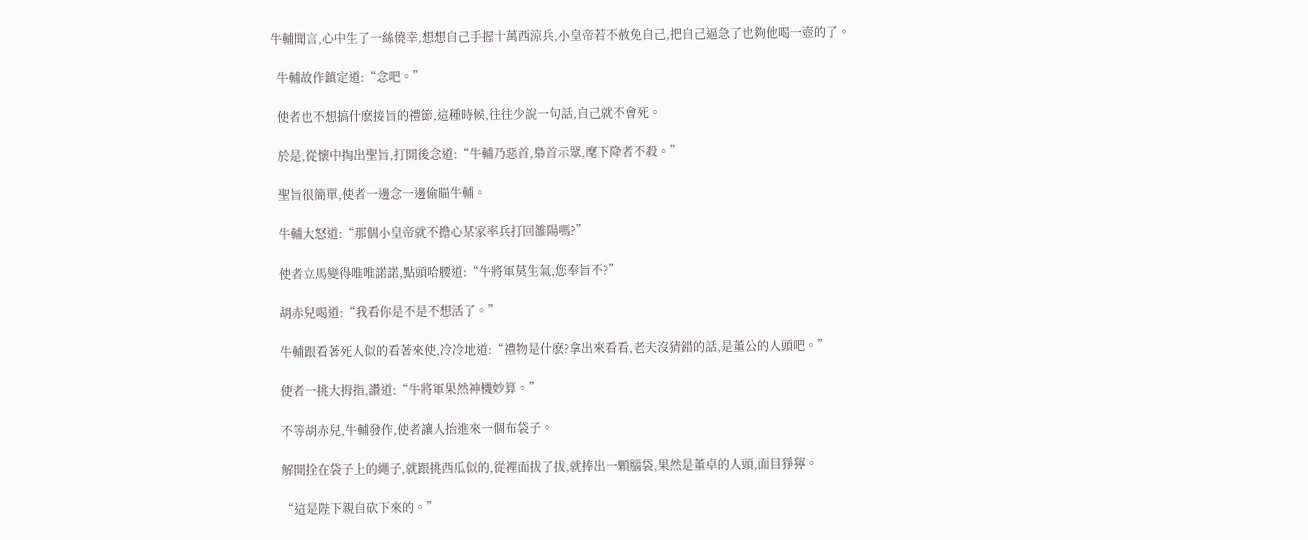牛輔聞言,心中生了一絲僥幸,想想自己手握十萬西涼兵,小皇帝若不赦免自己,把自己逼急了也夠他喝一壺的了。

  牛輔故作鎮定道:“念吧。”

  使者也不想搞什麽接旨的禮節,這種時候,往往少說一句話,自己就不會死。

  於是,從懷中掏出聖旨,打開後念道:“牛輔乃惡首,梟首示眾,麾下降者不殺。”

  聖旨很簡單,使者一邊念一邊偷瞄牛輔。

  牛輔大怒道:“那個小皇帝就不擔心某家率兵打回雒陽嗎?”

  使者立馬變得唯唯諾諾,點頭哈腰道:“牛將軍莫生氣,您奉旨不?”

  胡赤兒喝道:“我看你是不是不想活了。”

  牛輔跟看著死人似的看著來使,冷冷地道:“禮物是什麽?拿出來看看,老夫沒猜錯的話,是董公的人頭吧。”

  使者一挑大拇指,讚道:“牛將軍果然神機妙算。”

  不等胡赤兒,牛輔發作,使者讓人抬進來一個布袋子。

  解開拴在袋子上的繩子,就跟挑西瓜似的,從裡面拔了拔,就捧出一顆腦袋,果然是董卓的人頭,面目猙獰。

  “這是陛下親自砍下來的。”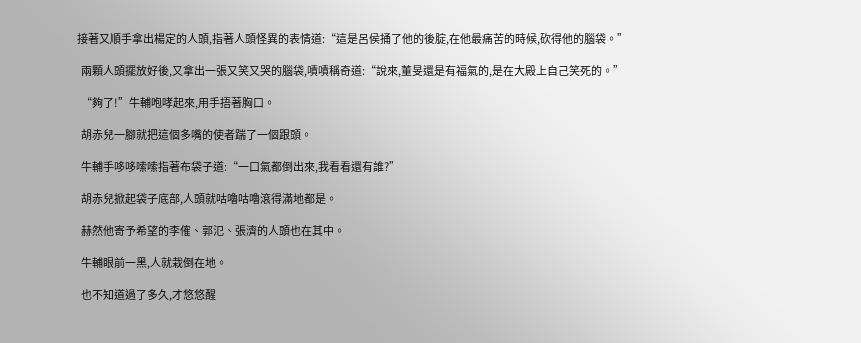接著又順手拿出楊定的人頭,指著人頭怪異的表情道:“這是呂侯捅了他的後腚,在他最痛苦的時候,砍得他的腦袋。”

  兩顆人頭擺放好後,又拿出一張又笑又哭的腦袋,嘖嘖稱奇道:“說來,董旻還是有福氣的,是在大殿上自己笑死的。”

  “夠了!”牛輔咆哮起來,用手捂著胸口。

  胡赤兒一腳就把這個多嘴的使者踹了一個跟頭。

  牛輔手哆哆嗦嗦指著布袋子道:“一口氣都倒出來,我看看還有誰?”

  胡赤兒掀起袋子底部,人頭就咕嚕咕嚕滾得滿地都是。

  赫然他寄予希望的李傕、郭氾、張濟的人頭也在其中。

  牛輔眼前一黑,人就栽倒在地。

  也不知道過了多久,才悠悠醒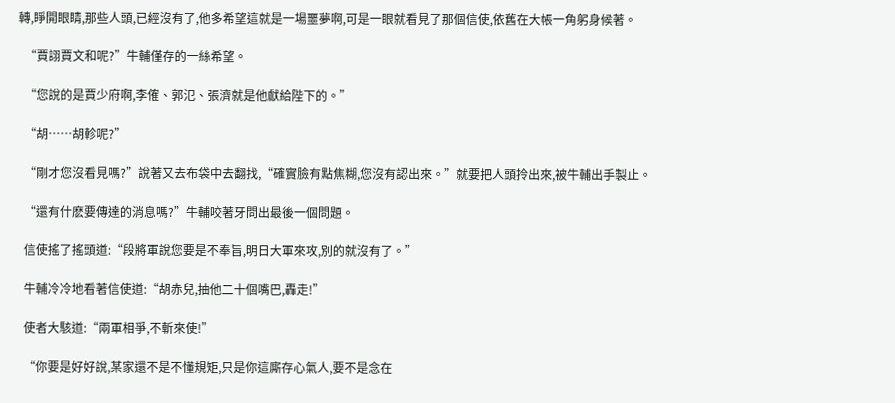轉,睜開眼睛,那些人頭,已經沒有了,他多希望這就是一場噩夢啊,可是一眼就看見了那個信使,依舊在大帳一角躬身候著。

  “賈詡賈文和呢?”牛輔僅存的一絲希望。

  “您說的是賈少府啊,李傕、郭氾、張濟就是他獻給陛下的。”

  “胡……胡軫呢?”

  “剛才您沒看見嗎?”說著又去布袋中去翻找,“確實臉有點焦糊,您沒有認出來。”就要把人頭拎出來,被牛輔出手製止。

  “還有什麽要傳達的消息嗎?”牛輔咬著牙問出最後一個問題。

  信使搖了搖頭道:“段將軍說您要是不奉旨,明日大軍來攻,別的就沒有了。”

  牛輔冷冷地看著信使道:“胡赤兒,抽他二十個嘴巴,轟走!”

  使者大駭道:“兩軍相爭,不斬來使!”

  “你要是好好說,某家還不是不懂規矩,只是你這廝存心氣人,要不是念在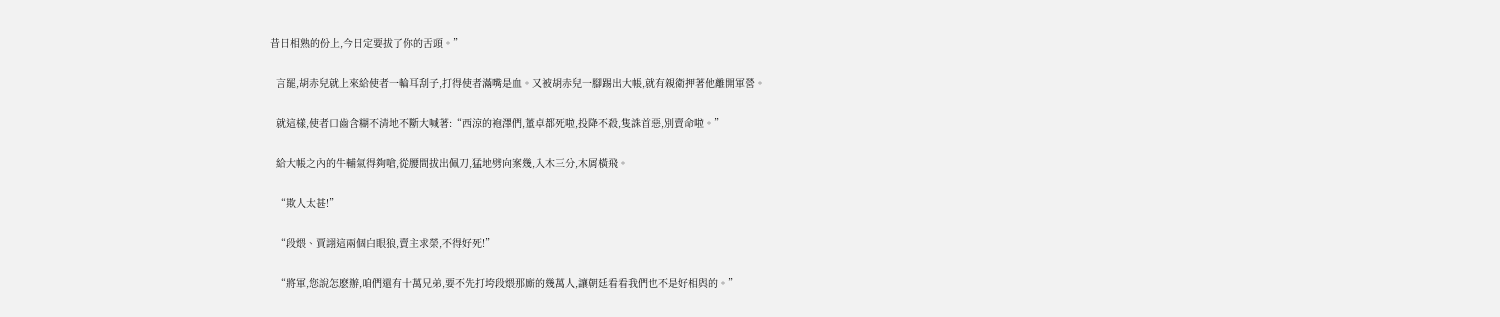昔日相熟的份上,今日定要拔了你的舌頭。”

  言罷,胡赤兒就上來給使者一輪耳刮子,打得使者滿嘴是血。又被胡赤兒一腳踢出大帳,就有親衛押著他離開軍營。

  就這樣,使者口齒含糊不清地不斷大喊著:“西涼的袍澤們,董卓都死啦,投降不殺,隻誅首惡,別賣命啦。”

  給大帳之內的牛輔氣得夠嗆,從腰間拔出佩刀,猛地劈向案幾,入木三分,木屑橫飛。

  “欺人太甚!”

  “段煨、賈詡這兩個白眼狼,賣主求榮,不得好死!”

  “將軍,您說怎麽辦,咱們還有十萬兄弟,要不先打垮段煨那廝的幾萬人,讓朝廷看看我們也不是好相與的。”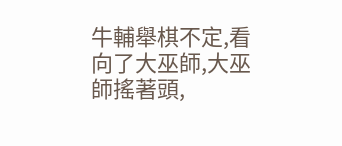牛輔舉棋不定,看向了大巫師,大巫師搖著頭,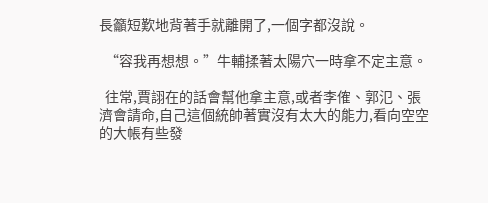長籲短歎地背著手就離開了,一個字都沒說。

  “容我再想想。”牛輔揉著太陽穴一時拿不定主意。

  往常,賈詡在的話會幫他拿主意,或者李傕、郭氾、張濟會請命,自己這個統帥著實沒有太大的能力,看向空空的大帳有些發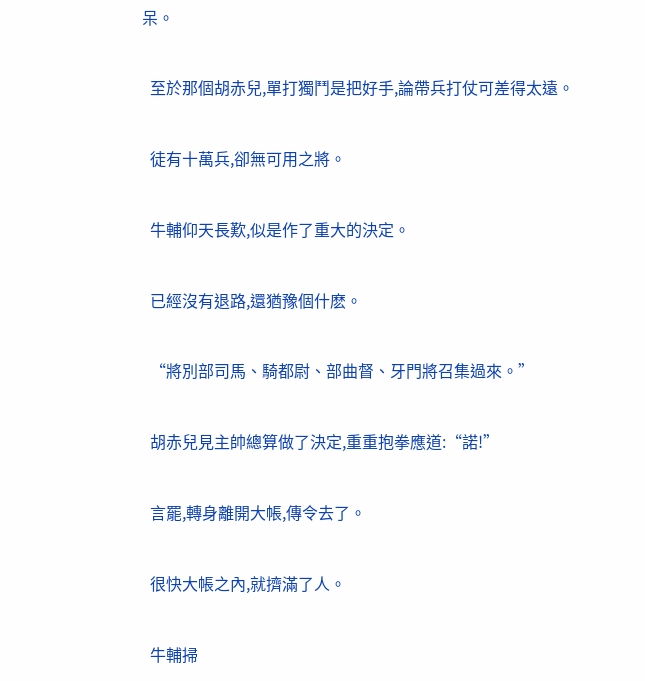呆。

  至於那個胡赤兒,單打獨鬥是把好手,論帶兵打仗可差得太遠。

  徒有十萬兵,卻無可用之將。

  牛輔仰天長歎,似是作了重大的決定。

  已經沒有退路,還猶豫個什麽。

  “將別部司馬、騎都尉、部曲督、牙門將召集過來。”

  胡赤兒見主帥總算做了決定,重重抱拳應道:“諾!”

  言罷,轉身離開大帳,傳令去了。

  很快大帳之內,就擠滿了人。

  牛輔掃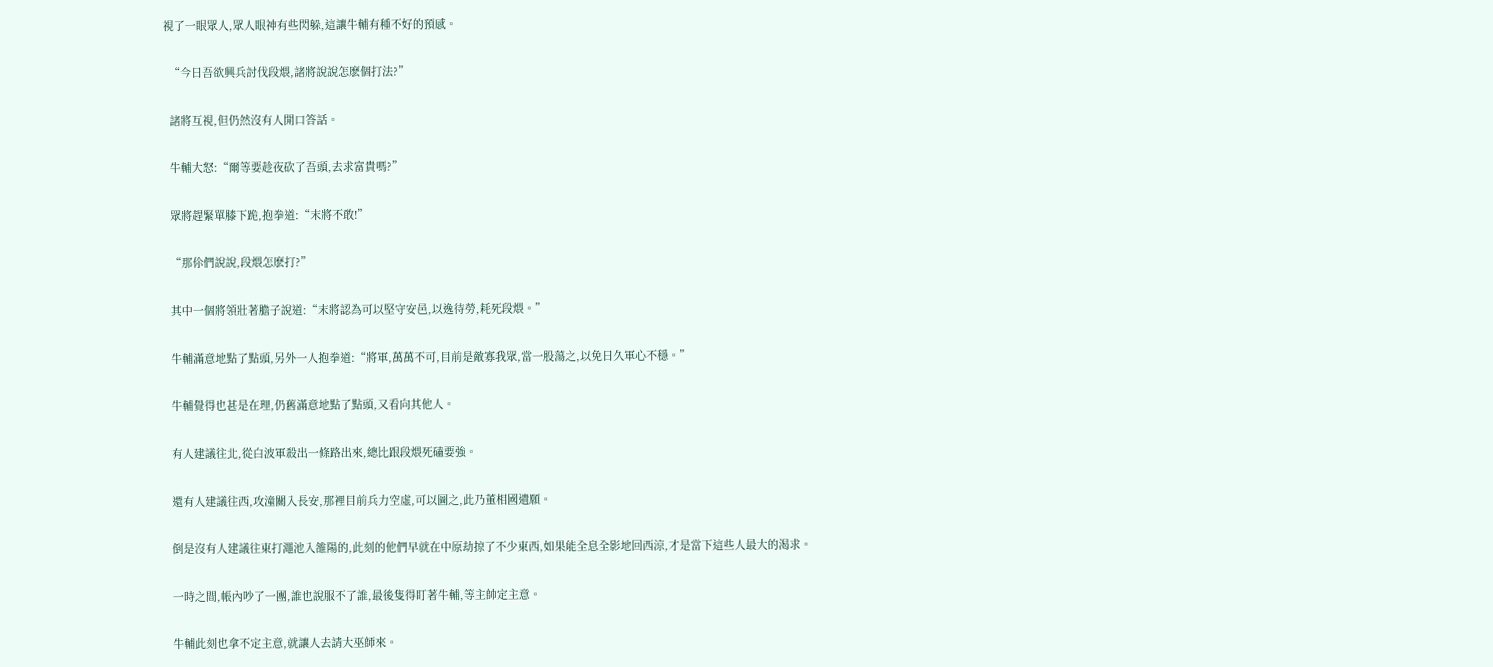視了一眼眾人,眾人眼神有些閃躲,這讓牛輔有種不好的預感。

  “今日吾欲興兵討伐段煨,諸將說說怎麽個打法?”

  諸將互視,但仍然沒有人開口答話。

  牛輔大怒:“爾等要趁夜砍了吾頭,去求富貴嗎?”

  眾將趕緊單膝下跪,抱拳道:“末將不敢!”

  “那伱們說說,段煨怎麽打?”

  其中一個將領壯著膽子說道:“末將認為可以堅守安邑,以逸待勞,耗死段煨。”

  牛輔滿意地點了點頭,另外一人抱拳道:“將軍,萬萬不可,目前是敵寡我眾,當一股蕩之,以免日久軍心不穩。”

  牛輔覺得也甚是在理,仍舊滿意地點了點頭,又看向其他人。

  有人建議往北,從白波軍殺出一條路出來,總比跟段煨死磕要強。

  還有人建議往西,攻潼關入長安,那裡目前兵力空虛,可以圖之,此乃董相國遺願。

  倒是沒有人建議往東打澠池入雒陽的,此刻的他們早就在中原劫掠了不少東西,如果能全息全影地回西涼,才是當下這些人最大的渴求。

  一時之間,帳內吵了一團,誰也說服不了誰,最後隻得盯著牛輔,等主帥定主意。

  牛輔此刻也拿不定主意,就讓人去請大巫師來。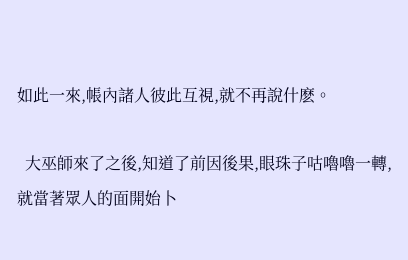如此一來,帳內諸人彼此互視,就不再說什麽。

  大巫師來了之後,知道了前因後果,眼珠子咕嚕嚕一轉,就當著眾人的面開始卜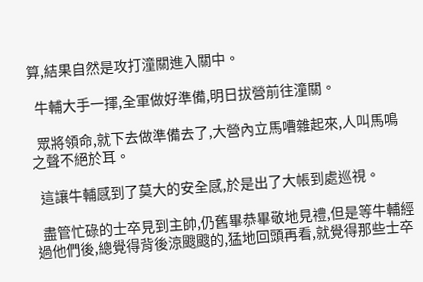算,結果自然是攻打潼關進入關中。

  牛輔大手一揮,全軍做好準備,明日拔營前往潼關。

  眾將領命,就下去做準備去了,大營內立馬嘈雜起來,人叫馬鳴之聲不絕於耳。

  這讓牛輔感到了莫大的安全感,於是出了大帳到處巡視。

  盡管忙碌的士卒見到主帥,仍舊畢恭畢敬地見禮,但是等牛輔經過他們後,總覺得背後涼颼颼的,猛地回頭再看,就覺得那些士卒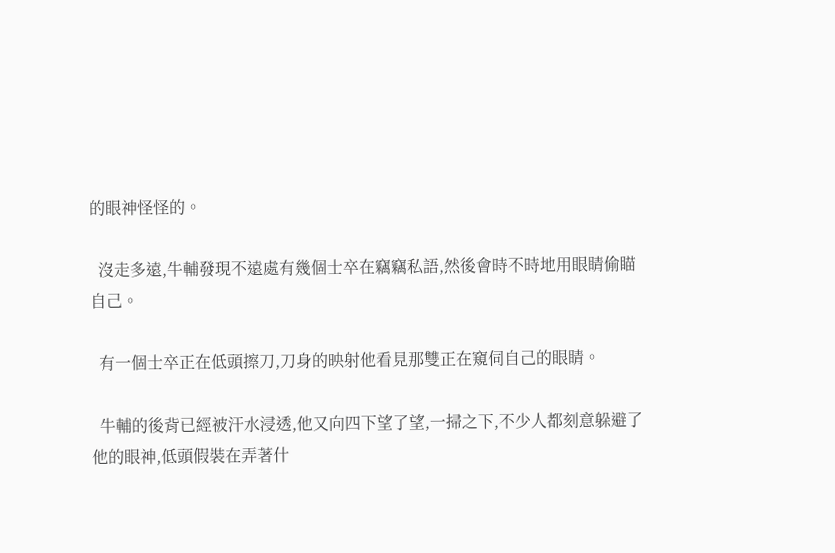的眼神怪怪的。

  沒走多遠,牛輔發現不遠處有幾個士卒在竊竊私語,然後會時不時地用眼睛偷瞄自己。

  有一個士卒正在低頭擦刀,刀身的映射他看見那雙正在窺伺自己的眼睛。

  牛輔的後背已經被汗水浸透,他又向四下望了望,一掃之下,不少人都刻意躲避了他的眼神,低頭假裝在弄著什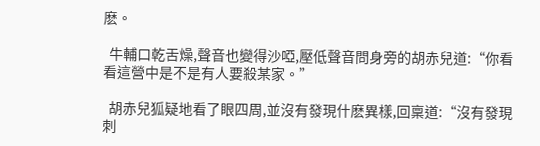麽。

  牛輔口乾舌燥,聲音也變得沙啞,壓低聲音問身旁的胡赤兒道:“你看看這營中是不是有人要殺某家。”

  胡赤兒狐疑地看了眼四周,並沒有發現什麽異樣,回稟道:“沒有發現刺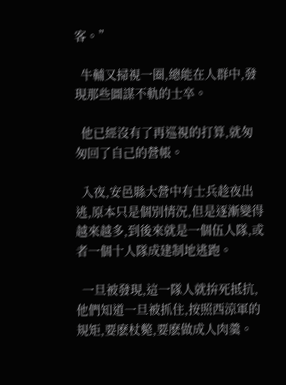客。”

  牛輔又掃視一圈,總能在人群中,發現那些圖謀不軌的士卒。

  他已經沒有了再巡視的打算,就匆匆回了自己的營帳。

  入夜,安邑縣大營中有士兵趁夜出逃,原本只是個別情況,但是逐漸變得越來越多,到後來就是一個伍人隊,或者一個十人隊成建制地逃跑。

  一旦被發現,這一隊人就拚死抵抗,他們知道一旦被抓住,按照西涼軍的規矩,要麽杖斃,要麽做成人肉羹。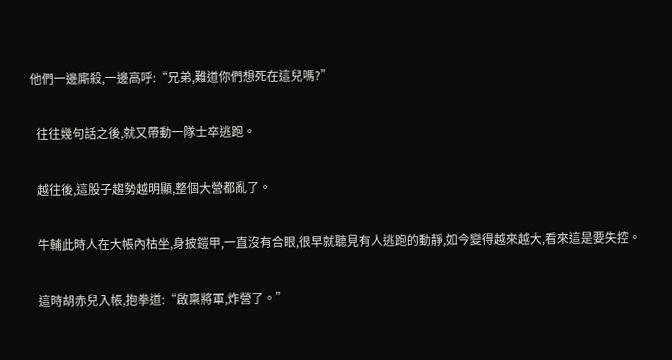他們一邊廝殺,一邊高呼:“兄弟,難道你們想死在這兒嗎?”

  往往幾句話之後,就又帶動一隊士卒逃跑。

  越往後,這股子趨勢越明顯,整個大營都亂了。

  牛輔此時人在大帳內枯坐,身披鎧甲,一直沒有合眼,很早就聽見有人逃跑的動靜,如今變得越來越大,看來這是要失控。

  這時胡赤兒入帳,抱拳道:“啟稟將軍,炸營了。”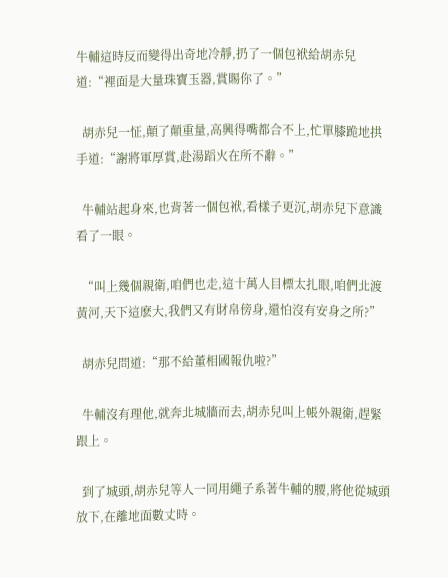牛輔這時反而變得出奇地冷靜,扔了一個包袱給胡赤兒道:“裡面是大量珠寶玉器,賞賜你了。”

  胡赤兒一怔,顛了顛重量,高興得嘴都合不上,忙單膝跪地拱手道:“謝將軍厚賞,赴湯蹈火在所不辭。”

  牛輔站起身來,也背著一個包袱,看樣子更沉,胡赤兒下意識看了一眼。

  “叫上幾個親衛,咱們也走,這十萬人目標太扎眼,咱們北渡黃河,天下這麽大,我們又有財帛傍身,還怕沒有安身之所?”

  胡赤兒問道:“那不給董相國報仇啦?”

  牛輔沒有理他,就奔北城牆而去,胡赤兒叫上帳外親衛,趕緊跟上。

  到了城頭,胡赤兒等人一同用繩子系著牛輔的腰,將他從城頭放下,在離地面數丈時。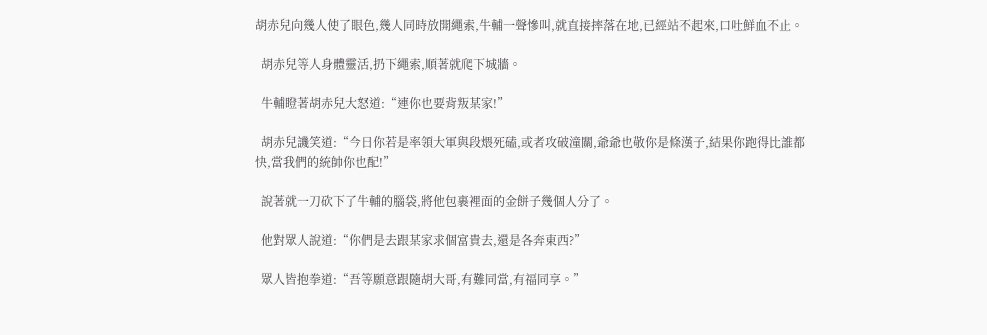胡赤兒向幾人使了眼色,幾人同時放開繩索,牛輔一聲慘叫,就直接摔落在地,已經站不起來,口吐鮮血不止。

  胡赤兒等人身體靈活,扔下繩索,順著就爬下城牆。

  牛輔瞪著胡赤兒大怒道:“連你也要背叛某家!”

  胡赤兒譏笑道:“今日你若是率領大軍與段煨死磕,或者攻破潼關,爺爺也敬你是條漢子,結果你跑得比誰都快,當我們的統帥你也配!”

  說著就一刀砍下了牛輔的腦袋,將他包裹裡面的金餅子幾個人分了。

  他對眾人說道:“你們是去跟某家求個富貴去,還是各奔東西?”

  眾人皆抱拳道:“吾等願意跟隨胡大哥,有難同當,有福同享。”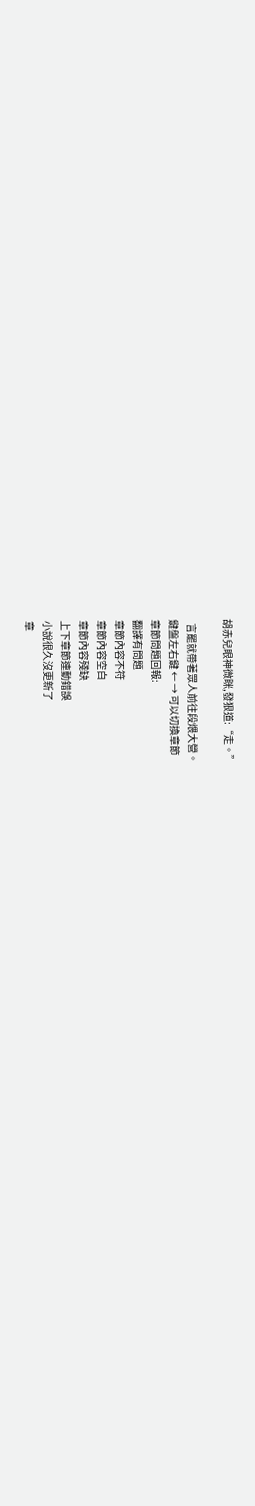胡赤兒眼神微眯,發狠道:“走。”

  言罷就帶著眾人前往段煨大營。
鍵盤左右鍵 ← → 可以切換章節
章節問題回報:
翻譯有問題
章節內容不符
章節內容空白
章節內容殘缺
上下章節連動錯誤
小說很久沒更新了
章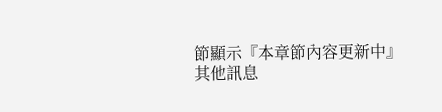節顯示『本章節內容更新中』
其他訊息